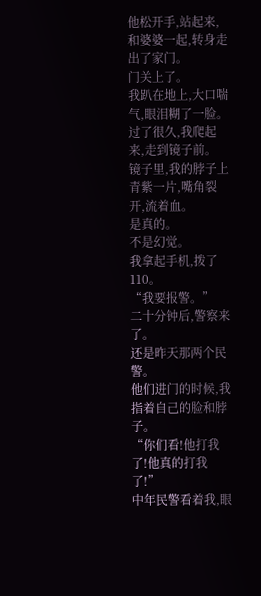他松开手,站起来,和婆婆一起,转身走出了家门。
门关上了。
我趴在地上,大口喘气,眼泪糊了一脸。
过了很久,我爬起来,走到镜子前。
镜子里,我的脖子上青紫一片,嘴角裂开,流着血。
是真的。
不是幻觉。
我拿起手机,拨了110。
“我要报警。”
二十分钟后,警察来了。
还是昨天那两个民警。
他们进门的时候,我指着自己的脸和脖子。
“你们看!他打我了!他真的打我了!”
中年民警看着我,眼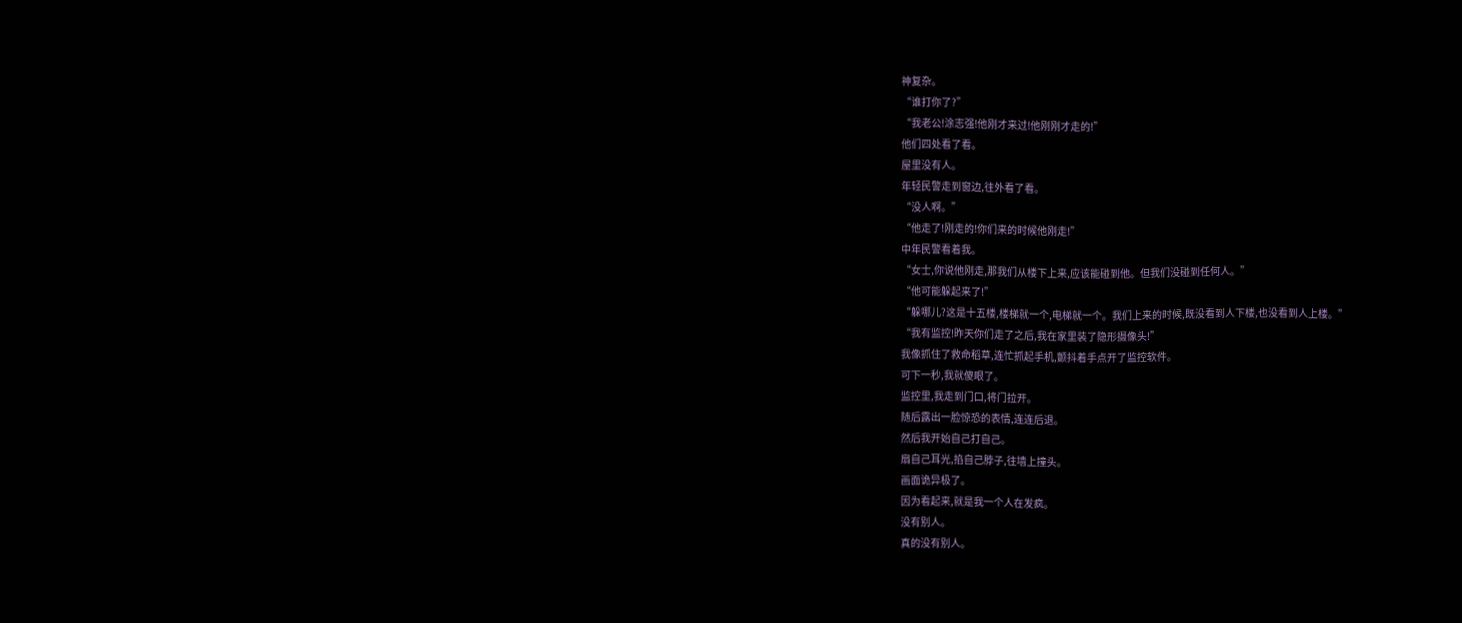神复杂。
“谁打你了?”
“我老公!涂志强!他刚才来过!他刚刚才走的!”
他们四处看了看。
屋里没有人。
年轻民警走到窗边,往外看了看。
“没人啊。”
“他走了!刚走的!你们来的时候他刚走!”
中年民警看着我。
“女士,你说他刚走,那我们从楼下上来,应该能碰到他。但我们没碰到任何人。”
“他可能躲起来了!”
“躲哪儿?这是十五楼,楼梯就一个,电梯就一个。我们上来的时候,既没看到人下楼,也没看到人上楼。”
“我有监控!昨天你们走了之后,我在家里装了隐形摄像头!”
我像抓住了救命稻草,连忙抓起手机,颤抖着手点开了监控软件。
可下一秒,我就傻眼了。
监控里,我走到门口,将门拉开。
随后露出一脸惊恐的表情,连连后退。
然后我开始自己打自己。
扇自己耳光,掐自己脖子,往墙上撞头。
画面诡异极了。
因为看起来,就是我一个人在发疯。
没有别人。
真的没有别人。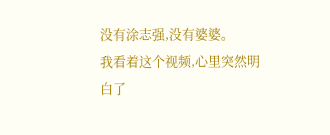没有涂志强,没有婆婆。
我看着这个视频,心里突然明白了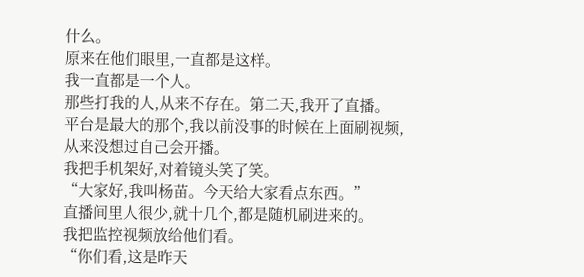什么。
原来在他们眼里,一直都是这样。
我一直都是一个人。
那些打我的人,从来不存在。第二天,我开了直播。
平台是最大的那个,我以前没事的时候在上面刷视频,从来没想过自己会开播。
我把手机架好,对着镜头笑了笑。
“大家好,我叫杨苗。今天给大家看点东西。”
直播间里人很少,就十几个,都是随机刷进来的。
我把监控视频放给他们看。
“你们看,这是昨天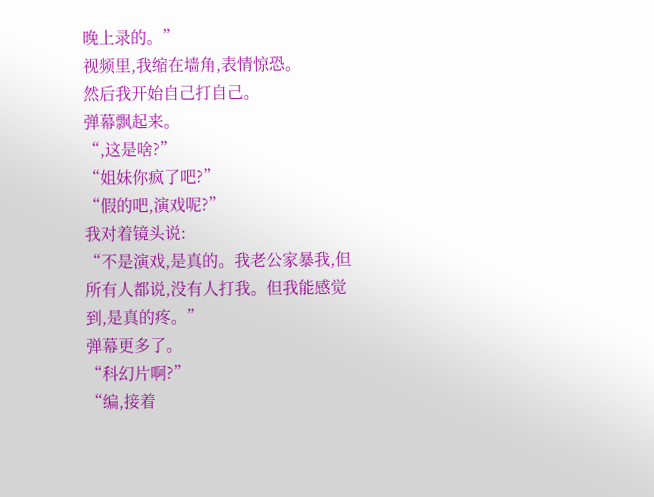晚上录的。”
视频里,我缩在墙角,表情惊恐。
然后我开始自己打自己。
弹幕飘起来。
“,这是啥?”
“姐妹你疯了吧?”
“假的吧,演戏呢?”
我对着镜头说:
“不是演戏,是真的。我老公家暴我,但所有人都说,没有人打我。但我能感觉到,是真的疼。”
弹幕更多了。
“科幻片啊?”
“编,接着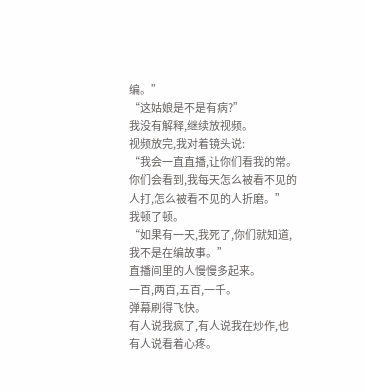编。”
“这姑娘是不是有病?”
我没有解释,继续放视频。
视频放完,我对着镜头说:
“我会一直直播,让你们看我的常。你们会看到,我每天怎么被看不见的人打,怎么被看不见的人折磨。”
我顿了顿。
“如果有一天,我死了,你们就知道,我不是在编故事。”
直播间里的人慢慢多起来。
一百,两百,五百,一千。
弹幕刷得飞快。
有人说我疯了,有人说我在炒作,也有人说看着心疼。